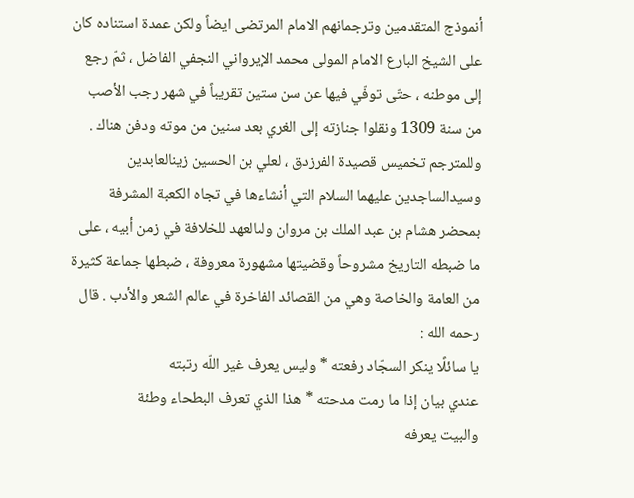أنموذج المتقدمين وترجمانهم الامام المرتضى ايضاً ولكن عمدة استناده كان على الشيخ البارع الامام المولى محمد الإيرواني النجفي الفاضل ، ثمّ رجع إلى موطنه ، حتّى توفّي فيها عن سن ستين تقريباً في شهر رجب الأصب من سنة 1309 ونقلوا جنازته إلى الغري بعد سنين من موته ودفن هناك .
وللمترجم تخميس قصيدة الفرزدق ، لعلي بن الحسين زينالعابدين وسيدالساجدين عليهما السلام التي أنشاءها في تجاه الكعبة المشرفة بمحضر هشام بن عبد الملك بن مروان ولىالعهد للخلافة في زمن أبيه ، على ما ضبطه التاريخ مشروحاً وقضيتها مشهورة معروفة ، ضبطها جماعة كثيرة من العامة والخاصة وهي من القصائد الفاخرة في عالم الشعر والأدب . قال رحمه الله :
يا سائلًا ينكر السجّاد رفعته * وليس يعرف غير اللّه رتبته
عندي بيان إذا ما رمت مدحته * هذا الذي تعرف البطحاء وطئة
والبيت يعرفه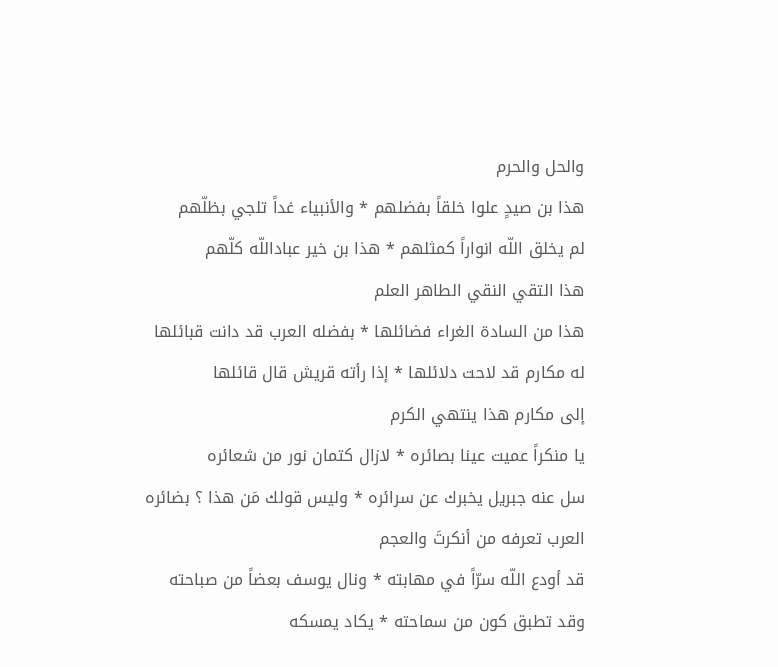والحل والحرم
هذا بن صيدٍ علوا خلقاً بفضلهم * والأنبياء غداً تلجي بظلّهم
لم يخلق اللّه انواراً كمثلهم * هذا بن خير عباداللّه كلّهم
هذا التقي النقي الطاهر العلم
هذا من السادة الغراء فضائلها * بفضله العرب قد دانت قبائلها
له مكارم قد لاحت دلائلها * إذا رأته قريش قال قائلها
إلى مكارم هذا ينتهي الكرم
يا منكراً عميت عينا بصائره * لازال كتمان نور من شعائره
سل عنه جبريل يخبرك عن سرائره * وليس قولك مَن هذا ؟ بضائره
العرب تعرفه من أنكرتَ والعجم
قد أودع اللّه سرّاً في مهابته * ونال يوسف بعضاً من صباحته
وقد تطبق كون من سماحته * يكاد يمسكه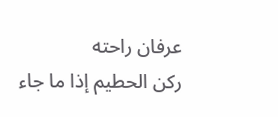عرفان راحته
ركن الحطيم إذا ما جاء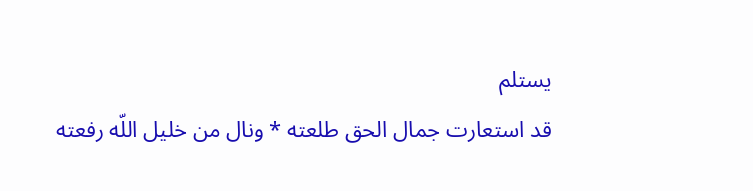يستلم
قد استعارت جمال الحق طلعته * ونال من خليل اللّه رفعته